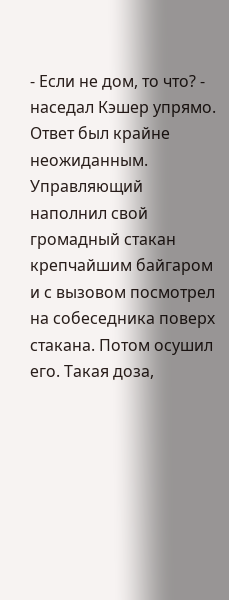- Если не дом, то что? - наседал Кэшер упрямо.
Ответ был крайне неожиданным. Управляющий наполнил свой громадный стакан крепчайшим байгаром и с вызовом посмотрел на собеседника поверх стакана. Потом осушил его. Такая доза,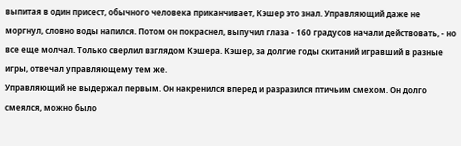выпитая в один присест, обычного человека приканчивает, Кэшер это знал. Управляющий даже не моргнул, словно воды напился. Потом он покраснел, выпучил глаза - 160 градусов начали действовать, - но все еще молчал. Только сверлил взглядом Кэшера. Кэшер, за долгие годы скитаний игравший в разные игры, отвечал управляющему тем же.
Управляющий не выдержал первым. Он накренился вперед и разразился птичьим смехом. Он долго смеялся, можно было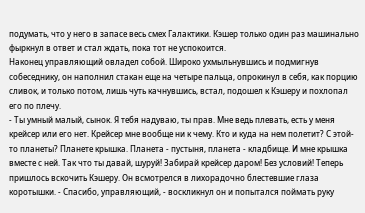подумать, что у него в запасе весь смех Галактики. Кэшер только один раз машинально фыркнул в ответ и стал ждать, пока тот не успокоится.
Наконец управляющий овладел собой. Широко ухмыльнувшись и подмигнув собеседнику, он наполнил стакан еще на четыре пальца, опрокинул в себя, как порцию сливок, и только потом, лишь чуть качнувшись, встал, подошел к Кэшеру и похлопал его по плечу.
- Ты умный малый, сынок. Я тебя надуваю, ты прав. Мне ведь плевать, есть у меня крейсер или его нет. Крейсер мне вообще ни к чему. Кто и куда на нем полетит? С этой-то планеты? Планете крышка. Планета - пустыня, планета - кладбище. И мне крышка вместе с ней. Так что ты давай, шуруй! Забирай крейсер даром! Без условий! Теперь пришлось вскочить Кэшеру. Он всмотрелся в лихорадочно блестевшие глаза коротышки. - Спасибо, управляющий, - воскликнул он и попытался поймать руку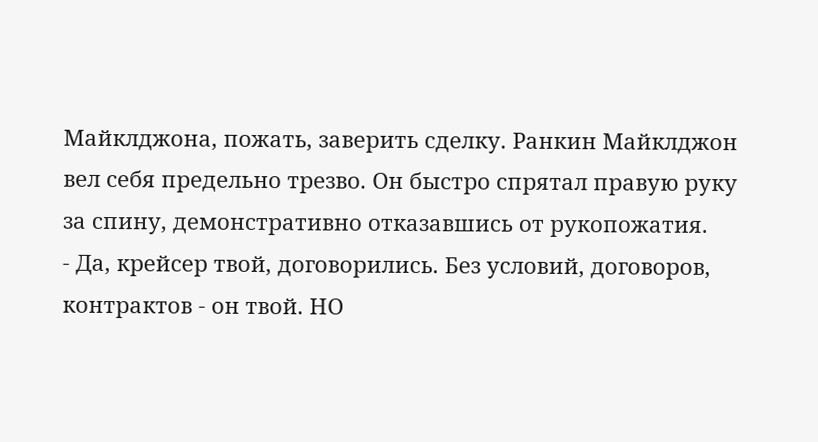Майклджона, пожать, заверить сделку. Ранкин Майклджон вел себя предельно трезво. Он быстро спрятал правую руку за спину, демонстративно отказавшись от рукопожатия.
- Да, крейсер твой, договорились. Без условий, договоров, контрактов - он твой. НО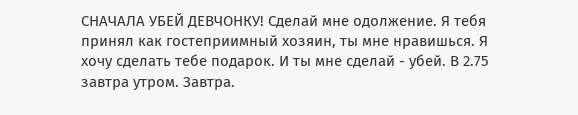СНАЧАЛА УБЕЙ ДЕВЧОНКУ! Сделай мне одолжение. Я тебя принял как гостеприимный хозяин, ты мне нравишься. Я хочу сделать тебе подарок. И ты мне сделай - убей. В 2.75 завтра утром. Завтра.